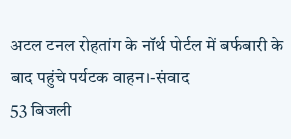अटल टनल रोहतांग के नॉर्थ पोर्टल में बर्फबारी के बाद पहुंचे पर्यटक वाहन।-संवाद
53 बिजली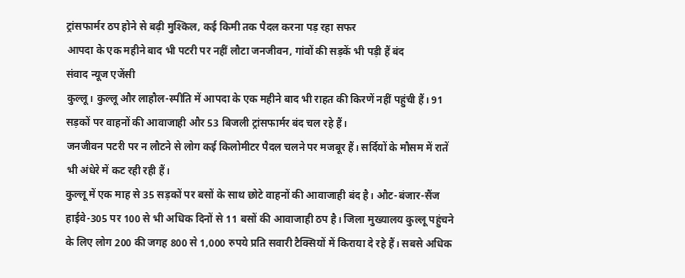ट्रांसफार्मर ठप होने से बढ़ी मुश्किल, कई किमी तक पैदल करना पड़ रहा सफर
आपदा के एक महीने बाद भी पटरी पर नहीं लौटा जनजीवन, गांवों की सड़कें भी पड़ी हैं बंद
संवाद न्यूज एजेंसी
कुल्लू। कुल्लू और लाहौल-स्पीति में आपदा के एक महीने बाद भी राहत की किरणें नहीं पहुंची हैं। 91 सड़कों पर वाहनों की आवाजाही और 53 बिजली ट्रांसफार्मर बंद चल रहे हैं।
जनजीवन पटरी पर न लौटने से लोग कई किलोमीटर पैदल चलने पर मजबूर हैं। सर्दियों के मौसम में रातें भी अंधेरे में कट रही रही हैं।
कुल्लू में एक माह से 35 सड़कों पर बसों के साथ छोटे वाहनों की आवाजाही बंद है। औट-बंजार-सैंज हाईवे-305 पर 100 से भी अधिक दिनों से 11 बसों की आवाजाही ठप है। जिला मुख्यालय कुल्लू पहुंचने के लिए लोग 200 की जगह 800 से 1,000 रुपये प्रति सवारी टैक्सियों में किराया दे रहे हैं। सबसे अधिक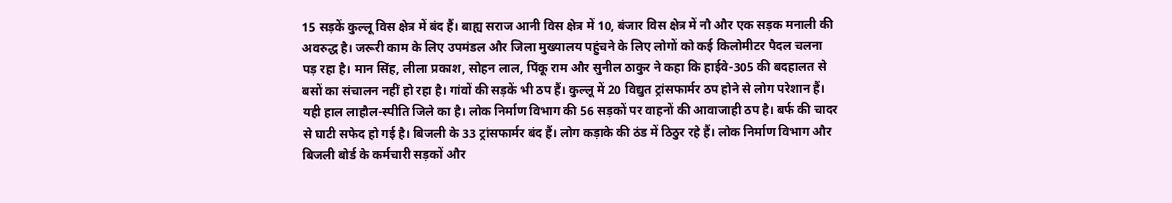15 सड़कें कुल्लू विस क्षेत्र में बंद हैं। बाह्य सराज आनी विस क्षेत्र में 10, बंजार विस क्षेत्र में नौ और एक सड़क मनाली की अवरुद्ध है। जरूरी काम के लिए उपमंडल और जिला मुख्यालय पहुंचने के लिए लोगों को कई किलोमीटर पैदल चलना पड़ रहा है। मान सिंह, लीला प्रकाश, सोहन लाल, पिंकू राम और सुनील ठाकुर ने कहा कि हाईवे-305 की बदहालत से बसों का संचालन नहीं हो रहा है। गांवों की सड़कें भी ठप हैं। कुल्लू में 20 विद्युत ट्रांसफार्मर ठप होने से लोग परेशान हैं।
यही हाल लाहौल-स्पीति जिले का है। लोक निर्माण विभाग की 56 सड़कों पर वाहनों की आवाजाही ठप है। बर्फ की चादर से घाटी सफेद हो गई है। बिजली के 33 ट्रांसफार्मर बंद हैं। लोग कड़ाके की ठंड में ठिठुर रहे हैं। लोक निर्माण विभाग और बिजली बोर्ड के कर्मचारी सड़कों और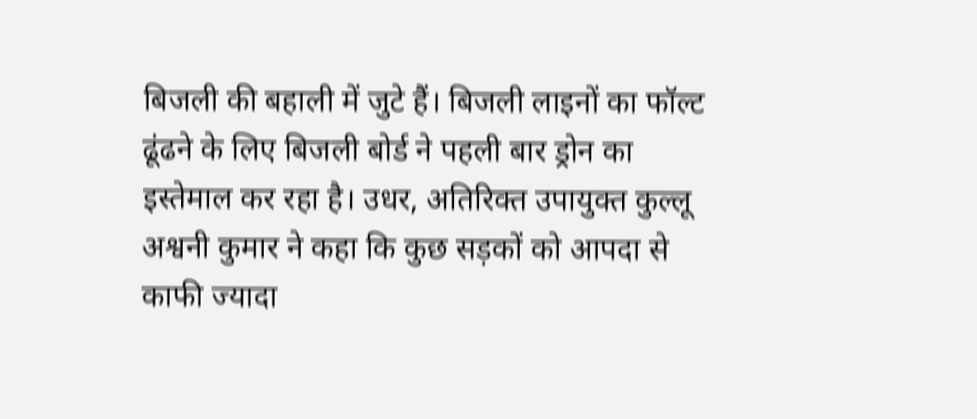बिजली की बहाली में जुटे हैं। बिजली लाइनों का फॉल्ट ढूंढने के लिए बिजली बोर्ड ने पहली बार ड्रोन का इस्तेमाल कर रहा है। उधर, अतिरिक्त उपायुक्त कुल्लू अश्वनी कुमार ने कहा कि कुछ सड़कों को आपदा से काफी ज्यादा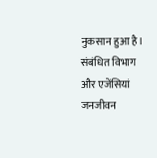नुकसान हुआ है। संबंधित विभाग और एजेंसियां जनजीवन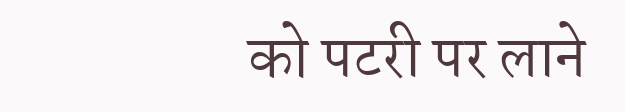को पटरी पर लाने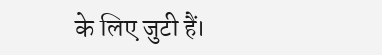के लिए जुटी हैं।